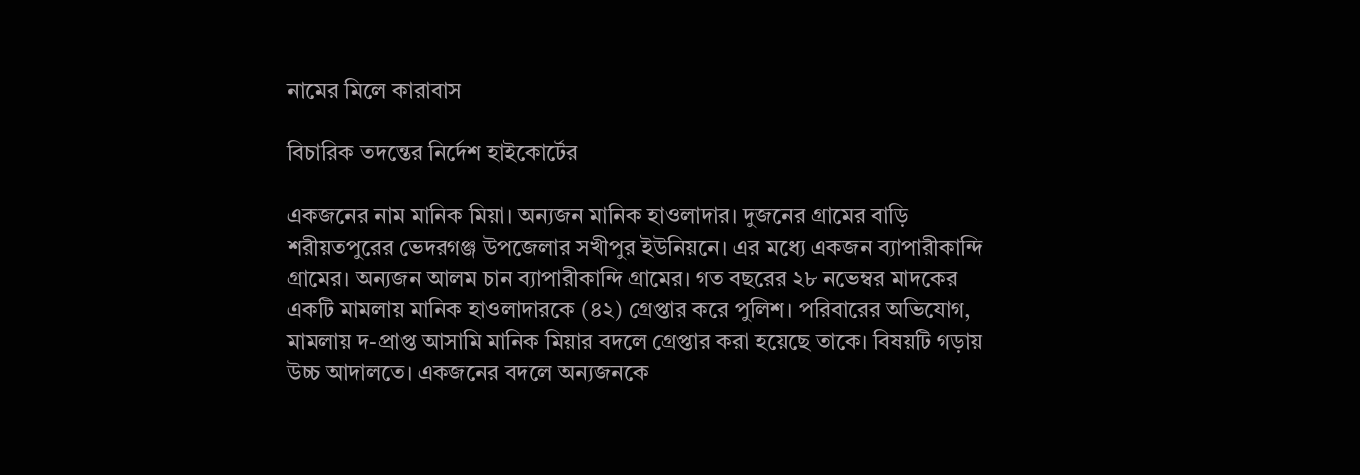নামের মিলে কারাবাস

বিচারিক তদন্তের নির্দেশ হাইকোর্টের

একজনের নাম মানিক মিয়া। অন্যজন মানিক হাওলাদার। দুজনের গ্রামের বাড়ি শরীয়তপুরের ভেদরগঞ্জ উপজেলার সখীপুর ইউনিয়নে। এর মধ্যে একজন ব্যাপারীকান্দি গ্রামের। অন্যজন আলম চান ব্যাপারীকান্দি গ্রামের। গত বছরের ২৮ নভেম্বর মাদকের একটি মামলায় মানিক হাওলাদারকে (৪২) গ্রেপ্তার করে পুলিশ। পরিবারের অভিযোগ, মামলায় দ-প্রাপ্ত আসামি মানিক মিয়ার বদলে গ্রেপ্তার করা হয়েছে তাকে। বিষয়টি গড়ায় উচ্চ আদালতে। একজনের বদলে অন্যজনকে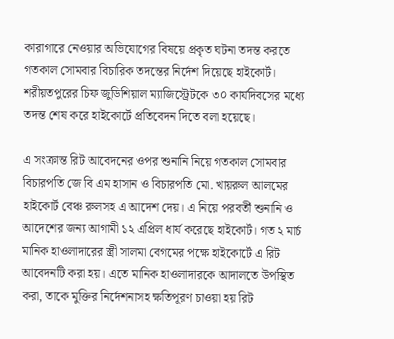কারাগারে নেওয়ার অভিযোগের বিষয়ে প্রকৃত ঘটনা তদন্ত করতে গতকাল সোমবার বিচারিক তদন্তের নির্দেশ দিয়েছে হাইকোর্ট। শরীয়তপুরের চিফ জুডিশিয়াল ম্যাজিস্ট্রেটকে ৩০ কার্যদিবসের মধ্যে তদন্ত শেষ করে হাইকোর্টে প্রতিবেদন দিতে বলা হয়েছে।

এ সংক্রান্ত রিট আবেদনের ওপর শুনানি নিয়ে গতকাল সোমবার বিচারপতি জে বি এম হাসান ও বিচারপতি মো. খায়রুল আলমের হাইকোর্ট বেঞ্চ রুলসহ এ আদেশ দেয়। এ নিয়ে পরবর্তী শুনানি ও আদেশের জন্য আগামী ১২ এপ্রিল ধার্য করেছে হাইকোর্ট। গত ২ মার্চ মানিক হাওলাদারের স্ত্রী সালমা বেগমের পক্ষে হাইকোর্টে এ রিট আবেদনটি করা হয়। এতে মানিক হাওলাদারকে আদালতে উপস্থিত করা, তাকে মুক্তির নির্দেশনাসহ ক্ষতিপূরণ চাওয়া হয় রিট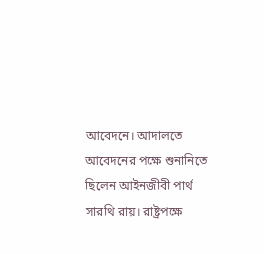আবেদনে। আদালতে আবেদনের পক্ষে শুনানিতে ছিলেন আইনজীবী পার্থ সারথি রায়। রাষ্ট্রপক্ষে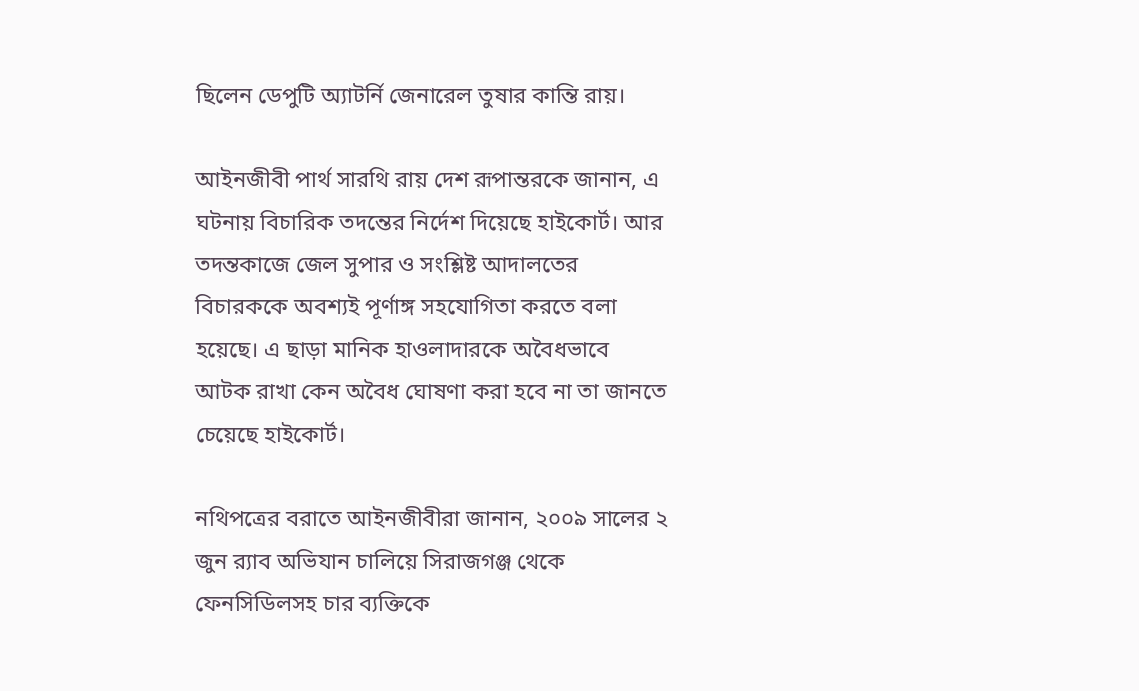ছিলেন ডেপুটি অ্যাটর্নি জেনারেল তুষার কান্তি রায়।

আইনজীবী পার্থ সারথি রায় দেশ রূপান্তরকে জানান, এ ঘটনায় বিচারিক তদন্তের নির্দেশ দিয়েছে হাইকোর্ট। আর তদন্তকাজে জেল সুপার ও সংশ্লিষ্ট আদালতের বিচারককে অবশ্যই পূর্ণাঙ্গ সহযোগিতা করতে বলা  হয়েছে। এ ছাড়া মানিক হাওলাদারকে অবৈধভাবে  আটক রাখা কেন অবৈধ ঘোষণা করা হবে না তা জানতে চেয়েছে হাইকোর্ট।

নথিপত্রের বরাতে আইনজীবীরা জানান, ২০০৯ সালের ২ জুন র‌্যাব অভিযান চালিয়ে সিরাজগঞ্জ থেকে ফেনসিডিলসহ চার ব্যক্তিকে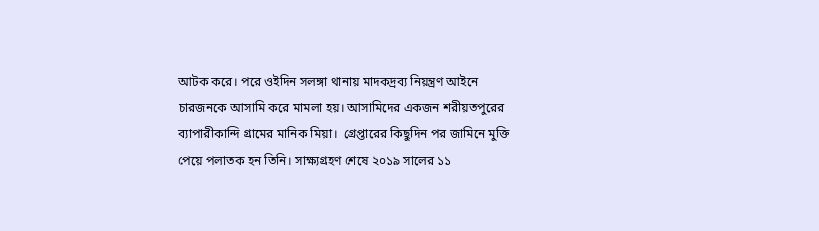আটক করে। পরে ওইদিন সলঙ্গা থানায় মাদকদ্রব্য নিয়ন্ত্রণ আইনে চারজনকে আসামি করে মামলা হয়। আসামিদের একজন শরীয়তপুরের ব্যাপারীকান্দি গ্রামের মানিক মিয়া।  গ্রেপ্তারের কিছুদিন পর জামিনে মুক্তি পেয়ে পলাতক হন তিনি। সাক্ষ্যগ্রহণ শেষে ২০১৯ সালের ১১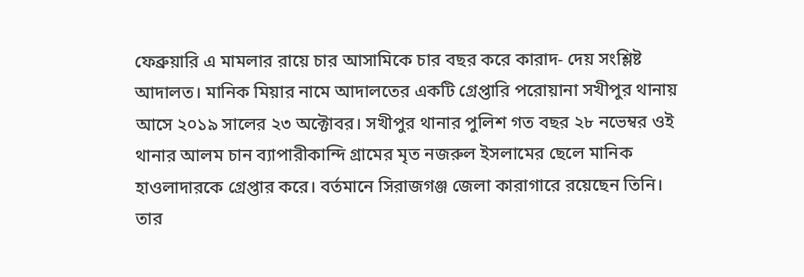ফেব্রুয়ারি এ মামলার রায়ে চার আসামিকে চার বছর করে কারাদ- দেয় সংশ্লিষ্ট আদালত। মানিক মিয়ার নামে আদালতের একটি গ্রেপ্তারি পরোয়ানা সখীপুর থানায় আসে ২০১৯ সালের ২৩ অক্টোবর। সখীপুর থানার পুলিশ গত বছর ২৮ নভেম্বর ওই থানার আলম চান ব্যাপারীকান্দি গ্রামের মৃত নজরুল ইসলামের ছেলে মানিক হাওলাদারকে গ্রেপ্তার করে। বর্তমানে সিরাজগঞ্জ জেলা কারাগারে রয়েছেন তিনি। তার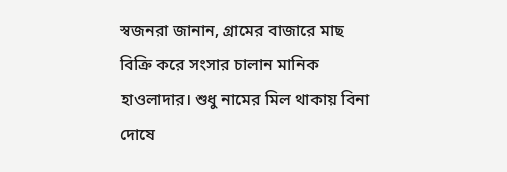স্বজনরা জানান, গ্রামের বাজারে মাছ বিক্রি করে সংসার চালান মানিক হাওলাদার। শুধু নামের মিল থাকায় বিনা দোষে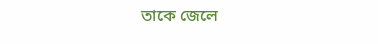তাকে জেলে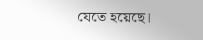যেতে হয়েছে।